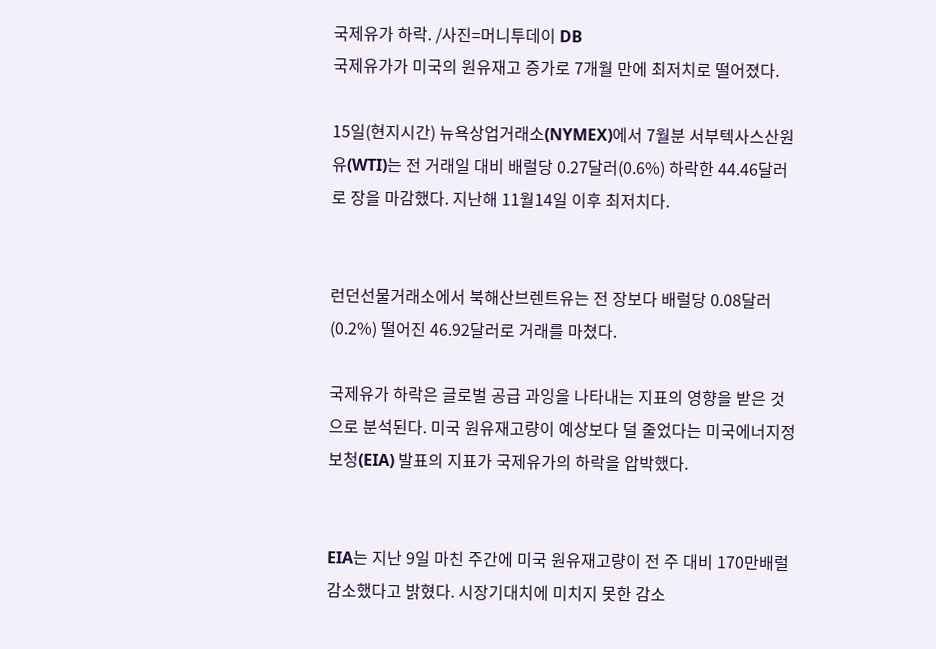국제유가 하락. /사진=머니투데이 DB
국제유가가 미국의 원유재고 증가로 7개월 만에 최저치로 떨어졌다.

15일(현지시간) 뉴욕상업거래소(NYMEX)에서 7월분 서부텍사스산원유(WTI)는 전 거래일 대비 배럴당 0.27달러(0.6%) 하락한 44.46달러로 장을 마감했다. 지난해 11월14일 이후 최저치다.


런던선물거래소에서 북해산브렌트유는 전 장보다 배럴당 0.08달러(0.2%) 떨어진 46.92달러로 거래를 마쳤다.

국제유가 하락은 글로벌 공급 과잉을 나타내는 지표의 영향을 받은 것으로 분석된다. 미국 원유재고량이 예상보다 덜 줄었다는 미국에너지정보청(EIA) 발표의 지표가 국제유가의 하락을 압박했다.


EIA는 지난 9일 마친 주간에 미국 원유재고량이 전 주 대비 170만배럴 감소했다고 밝혔다. 시장기대치에 미치지 못한 감소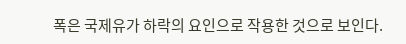폭은 국제유가 하락의 요인으로 작용한 것으로 보인다.